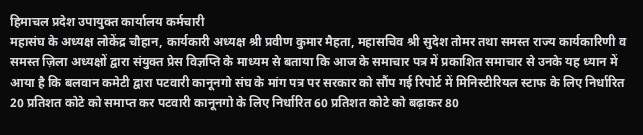हिमाचल प्रदेश उपायुक्त कार्यालय कर्मचारी
महासंघ के अध्यक्ष लोकेंद्र चौहान, कार्यकारी अध्यक्ष श्री प्रवीण कुमार मैहता, महासचिव श्री सुदेश तोमर तथा समस्त राज्य कार्यकारिणी व समस्त ज़िला अध्यक्षों द्वारा संयुक्त प्रेस विज्ञप्ति के माध्यम से बताया कि आज के समाचार पत्र में प्रकाशित समाचार से उनके यह ध्यान में आया है कि बलवान कमेटी द्वारा पटवारी कानूनगो संघ के मांग पत्र पर सरकार को सौंप गई रिपोर्ट में मिनिस्टीरियल स्टाफ के लिए निर्धारित 20 प्रतिशत कोटे को समाप्त कर पटवारी कानूनगो के लिए निर्धारित 60 प्रतिशत कोटे को बढ़ाकर 80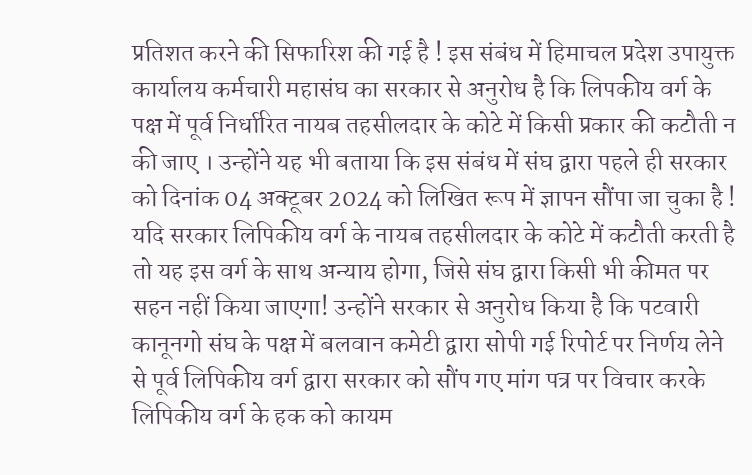प्रतिशत करने की सिफारिश की गई है ! इस संबंध में हिमाचल प्रदेश उपायुक्त कार्यालय कर्मचारी महासंघ का सरकार से अनुरोध है कि लिपकीय वर्ग के पक्ष में पूर्व निर्धारित नायब तहसीलदार के कोटे में किसी प्रकार की कटौती न की जाए । उन्होंने यह भी बताया कि इस संबंध में संघ द्वारा पहले ही सरकार को दिनांक 04 अक्टूबर 2024 को लिखित रूप में ज्ञापन सौंपा जा चुका है ! यदि सरकार लिपिकीय वर्ग के नायब तहसीलदार के कोटे में कटौती करती है तो यह इस वर्ग के साथ अन्याय होगा, जिसे संघ द्वारा किसी भी कीमत पर सहन नहीं किया जाएगा! उन्होंने सरकार से अनुरोध किया है कि पटवारी कानूनगो संघ के पक्ष में बलवान कमेटी द्वारा सोपी गई रिपोर्ट पर निर्णय लेने से पूर्व लिपिकीय वर्ग द्वारा सरकार को सौंप गए मांग पत्र पर विचार करके लिपिकीय वर्ग के हक को कायम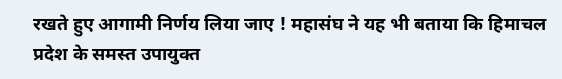रखते हुए आगामी निर्णय लिया जाए ! महासंघ ने यह भी बताया कि हिमाचल प्रदेश के समस्त उपायुक्त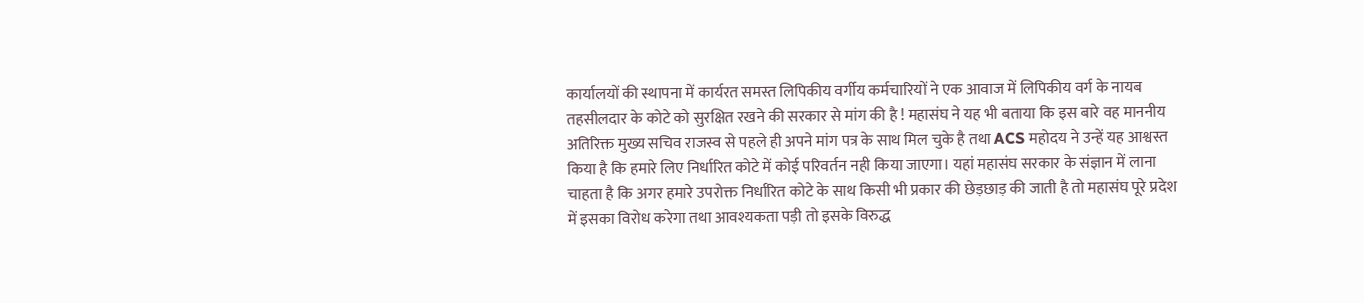कार्यालयों की स्थापना में कार्यरत समस्त लिपिकीय वर्गीय कर्मचारियों ने एक आवाज में लिपिकीय वर्ग के नायब तहसीलदार के कोटे को सुरक्षित रखने की सरकार से मांग की है ! महासंघ ने यह भी बताया कि इस बारे वह माननीय अतिरिक्त मुख्य सचिव राजस्व से पहले ही अपने मांग पत्र के साथ मिल चुके है तथा ACS महोदय ने उन्हें यह आश्वस्त किया है कि हमारे लिए निर्धारित कोटे में कोई परिवर्तन नही किया जाएगा। यहां महासंघ सरकार के संज्ञान में लाना चाहता है कि अगर हमारे उपरोक्त निर्धारित कोटे के साथ किसी भी प्रकार की छेड़छाड़ की जाती है तो महासंघ पूरे प्रदेश में इसका विरोध करेगा तथा आवश्यकता पड़ी तो इसके विरुद्ध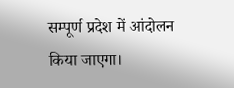सम्पूर्ण प्रदेश में आंदोलन किया जाएगा।